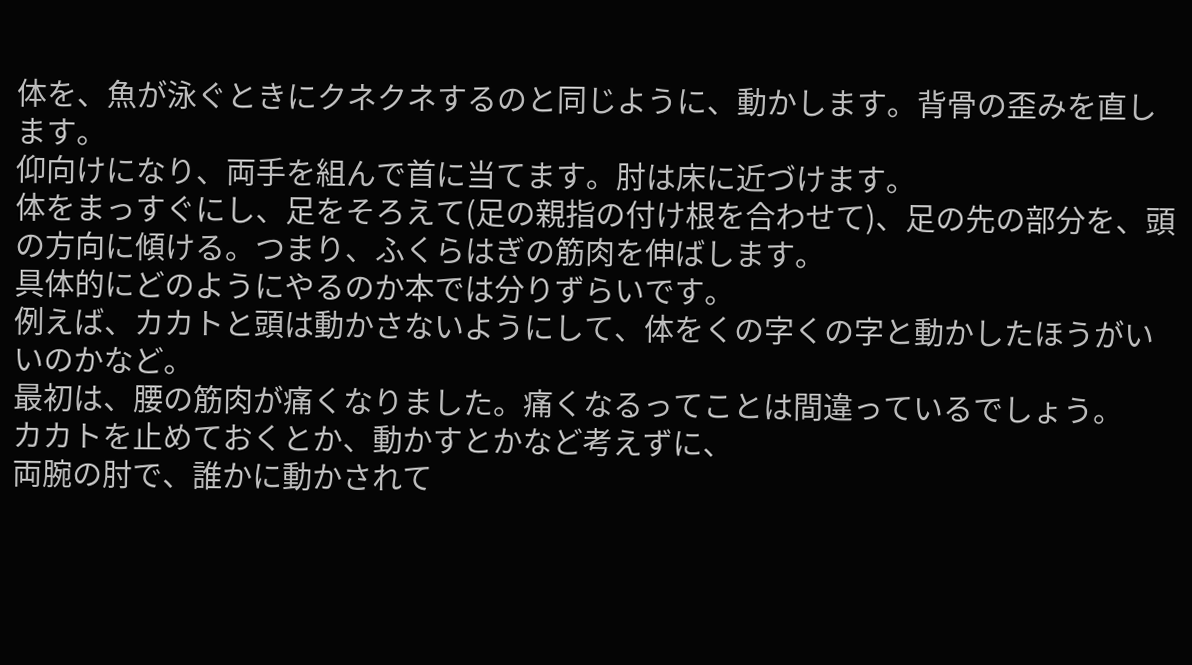体を、魚が泳ぐときにクネクネするのと同じように、動かします。背骨の歪みを直します。
仰向けになり、両手を組んで首に当てます。肘は床に近づけます。
体をまっすぐにし、足をそろえて(足の親指の付け根を合わせて)、足の先の部分を、頭の方向に傾ける。つまり、ふくらはぎの筋肉を伸ばします。
具体的にどのようにやるのか本では分りずらいです。
例えば、カカトと頭は動かさないようにして、体をくの字くの字と動かしたほうがいいのかなど。
最初は、腰の筋肉が痛くなりました。痛くなるってことは間違っているでしょう。
カカトを止めておくとか、動かすとかなど考えずに、
両腕の肘で、誰かに動かされて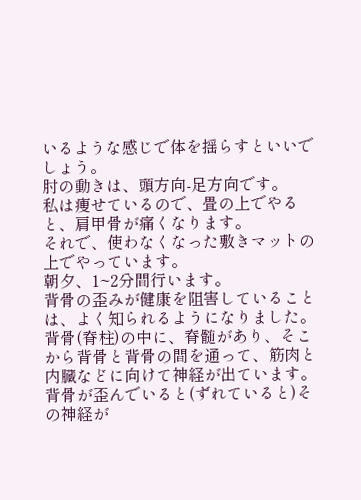いるような感じで体を揺らすといいでしょう。
肘の動きは、頭方向-足方向です。
私は痩せているので、畳の上でやると、肩甲骨が痛くなります。
それで、使わなくなった敷きマットの上でやっています。
朝夕、1~2分間行います。
背骨の歪みが健康を阻害していることは、よく知られるようになりました。
背骨(脊柱)の中に、脊髄があり、そこから背骨と背骨の間を通って、筋肉と内臓などに向けて神経が出ています。背骨が歪んでいると(ずれていると)その神経が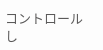コントロールし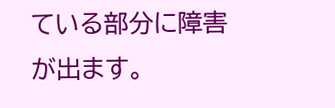ている部分に障害が出ます。